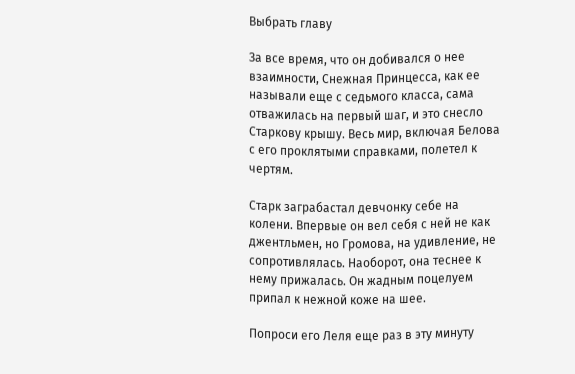Выбрать главу

За все время, что он добивался о нее взаимности, Снежная Принцесса, как ее называли еще с седьмого класса, сама отважилась на первый шаг, и это снесло Старкову крышу. Весь мир, включая Белова с его проклятыми справками, полетел к чертям.

Старк заграбастал девчонку себе на колени. Впервые он вел себя с ней не как джентльмен, но Громова, на удивление, не сопротивлялась. Наоборот, она теснее к нему прижалась. Он жадным поцелуем припал к нежной коже на шее.

Попроси его Леля еще раз в эту минуту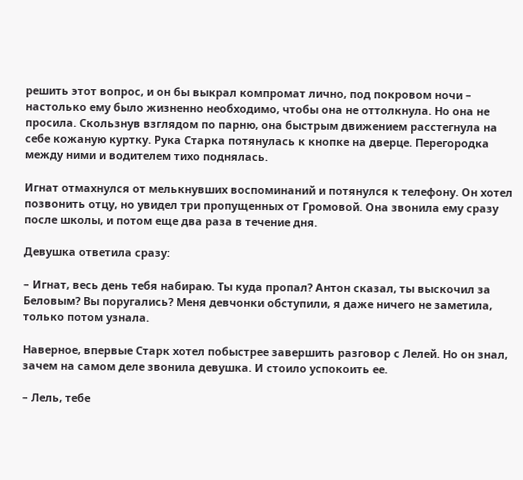решить этот вопрос, и он бы выкрал компромат лично, под покровом ночи – настолько ему было жизненно необходимо, чтобы она не оттолкнула. Но она не просила. Скользнув взглядом по парню, она быстрым движением расстегнула на себе кожаную куртку. Рука Старка потянулась к кнопке на дверце. Перегородка между ними и водителем тихо поднялась.

Игнат отмахнулся от мелькнувших воспоминаний и потянулся к телефону. Он хотел позвонить отцу, но увидел три пропущенных от Громовой. Она звонила ему сразу после школы, и потом еще два раза в течение дня.

Девушка ответила сразу:

– Игнат, весь день тебя набираю. Ты куда пропал? Антон сказал, ты выскочил за Беловым? Вы поругались? Меня девчонки обступили, я даже ничего не заметила, только потом узнала.

Наверное, впервые Старк хотел побыстрее завершить разговор с Лелей. Но он знал, зачем на самом деле звонила девушка. И стоило успокоить ее.

– Лель, тебе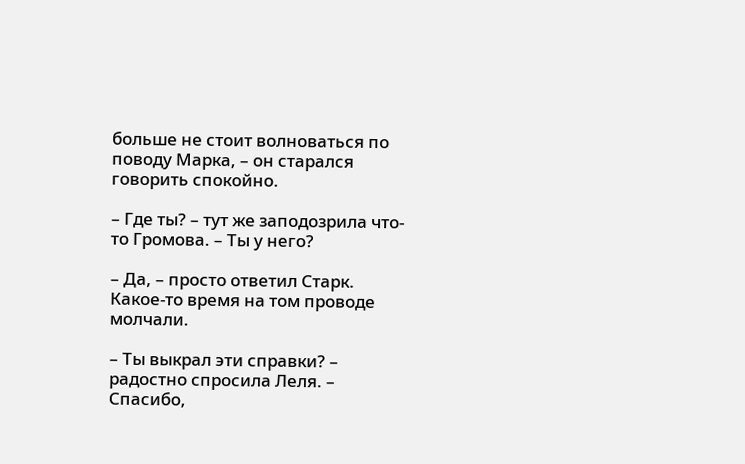больше не стоит волноваться по поводу Марка, – он старался говорить спокойно.

– Где ты? – тут же заподозрила что-то Громова. – Ты у него?

– Да, – просто ответил Старк. Какое-то время на том проводе молчали.

– Ты выкрал эти справки? – радостно спросила Леля. – Спасибо,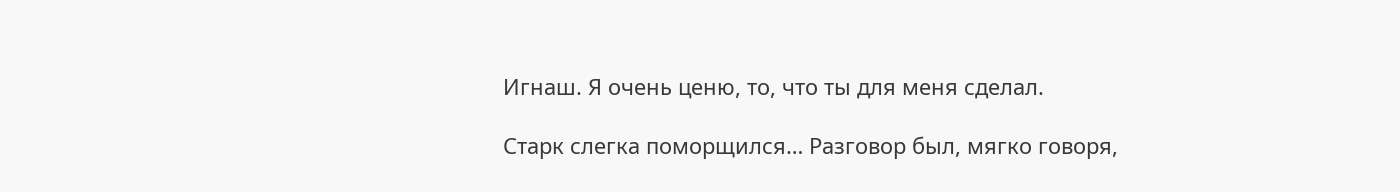Игнаш. Я очень ценю, то, что ты для меня сделал.

Старк слегка поморщился… Разговор был, мягко говоря,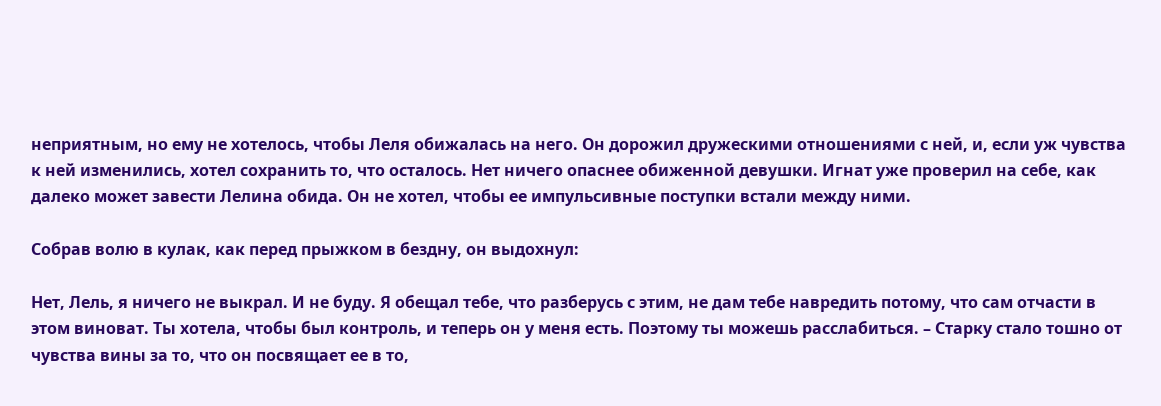неприятным, но ему не хотелось, чтобы Леля обижалась на него. Он дорожил дружескими отношениями с ней, и, если уж чувства к ней изменились, хотел сохранить то, что осталось. Нет ничего опаснее обиженной девушки. Игнат уже проверил на себе, как далеко может завести Лелина обида. Он не хотел, чтобы ее импульсивные поступки встали между ними.

Собрав волю в кулак, как перед прыжком в бездну, он выдохнул:

Нет, Лель, я ничего не выкрал. И не буду. Я обещал тебе, что разберусь с этим, не дам тебе навредить потому, что сам отчасти в этом виноват. Ты хотела, чтобы был контроль, и теперь он у меня есть. Поэтому ты можешь расслабиться. – Старку стало тошно от чувства вины за то, что он посвящает ее в то,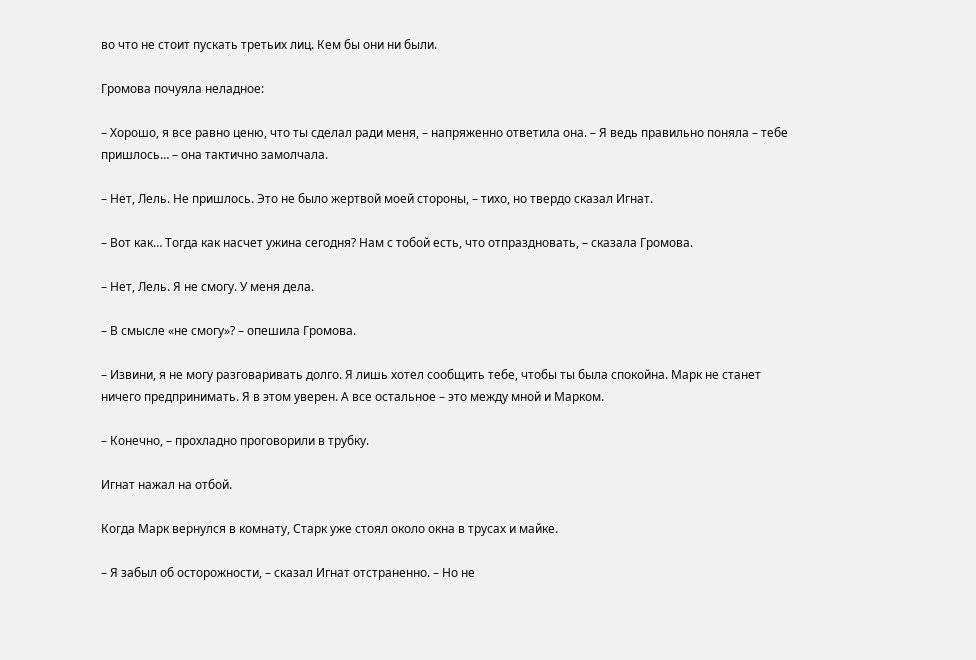во что не стоит пускать третьих лиц. Кем бы они ни были.

Громова почуяла неладное:

– Хорошо, я все равно ценю, что ты сделал ради меня, – напряженно ответила она. – Я ведь правильно поняла – тебе пришлось… – она тактично замолчала.

– Нет, Лель. Не пришлось. Это не было жертвой моей стороны, – тихо, но твердо сказал Игнат.

– Вот как… Тогда как насчет ужина сегодня? Нам с тобой есть, что отпраздновать, – сказала Громова.

– Нет, Лель. Я не смогу. У меня дела.

– В смысле «не смогу»? – опешила Громова.

– Извини, я не могу разговаривать долго. Я лишь хотел сообщить тебе, чтобы ты была спокойна. Марк не станет ничего предпринимать. Я в этом уверен. А все остальное – это между мной и Марком.

– Конечно, – прохладно проговорили в трубку.

Игнат нажал на отбой.

Когда Марк вернулся в комнату, Старк уже стоял около окна в трусах и майке.

– Я забыл об осторожности, – сказал Игнат отстраненно. – Но не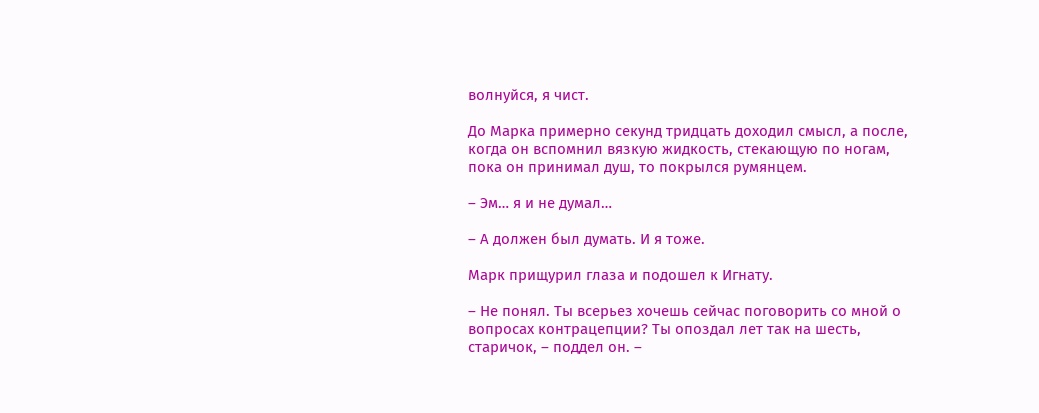волнуйся, я чист.

До Марка примерно секунд тридцать доходил смысл, а после, когда он вспомнил вязкую жидкость, стекающую по ногам, пока он принимал душ, то покрылся румянцем.

– Эм… я и не думал…

– А должен был думать. И я тоже.

Марк прищурил глаза и подошел к Игнату.

– Не понял. Ты всерьез хочешь сейчас поговорить со мной о вопросах контрацепции? Ты опоздал лет так на шесть, старичок, – поддел он. –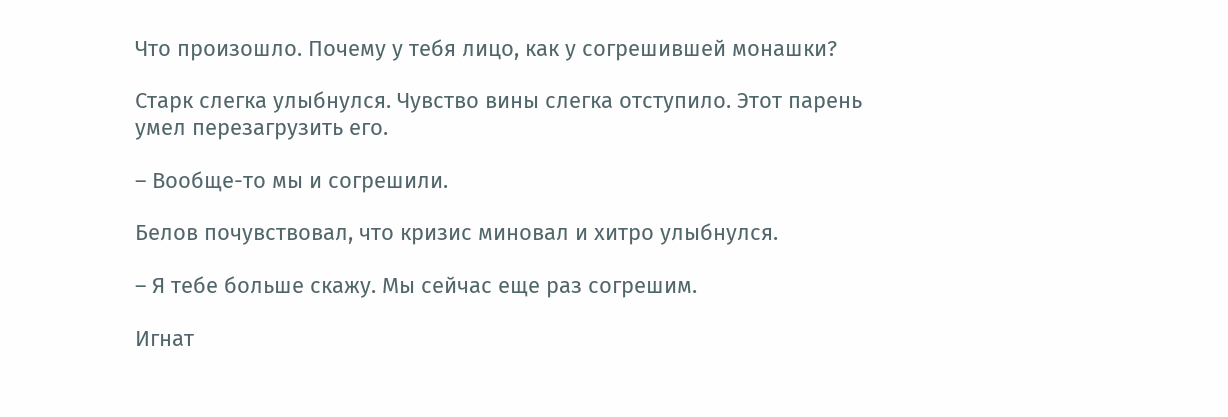Что произошло. Почему у тебя лицо, как у согрешившей монашки?

Старк слегка улыбнулся. Чувство вины слегка отступило. Этот парень умел перезагрузить его.

– Вообще-то мы и согрешили.

Белов почувствовал, что кризис миновал и хитро улыбнулся.

– Я тебе больше скажу. Мы сейчас еще раз согрешим.

Игнат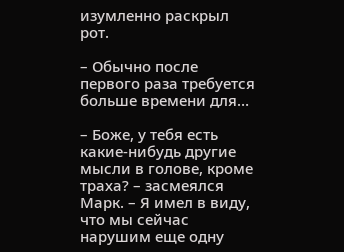изумленно раскрыл рот.

– Обычно после первого раза требуется больше времени для…

– Боже, у тебя есть какие-нибудь другие мысли в голове, кроме траха? – засмеялся Марк. – Я имел в виду, что мы сейчас нарушим еще одну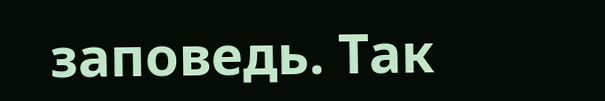заповедь. Так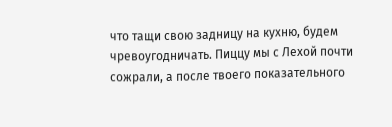что тащи свою задницу на кухню, будем чревоугодничать. Пиццу мы с Лехой почти сожрали, а после твоего показательного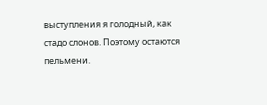выступления я голодный, как стадо слонов. Поэтому остаются пельмени.